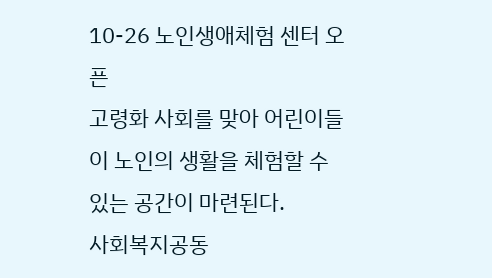10-26 노인생애체험 센터 오픈
고령화 사회를 맞아 어린이들이 노인의 생활을 체험할 수 있는 공간이 마련된다.
사회복지공동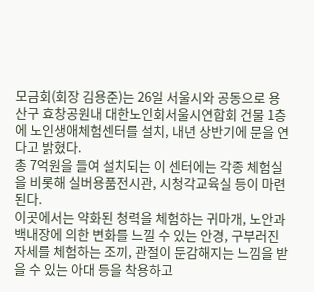모금회(회장 김용준)는 26일 서울시와 공동으로 용산구 효창공원내 대한노인회서울시연합회 건물 1층에 노인생애체험센터를 설치, 내년 상반기에 문을 연다고 밝혔다.
총 7억원을 들여 설치되는 이 센터에는 각종 체험실을 비롯해 실버용품전시관, 시청각교육실 등이 마련된다.
이곳에서는 약화된 청력을 체험하는 귀마개, 노안과 백내장에 의한 변화를 느낄 수 있는 안경, 구부러진 자세를 체험하는 조끼, 관절이 둔감해지는 느낌을 받을 수 있는 아대 등을 착용하고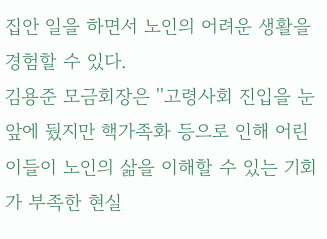집안 일을 하면서 노인의 어려운 생활을 경험할 수 있다.
김용준 모금회장은 ''고령사회 진입을 눈앞에 뒀지만 핵가족화 등으로 인해 어린이들이 노인의 삶을 이해할 수 있는 기회가 부족한 현실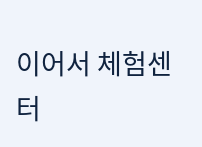이어서 체험센터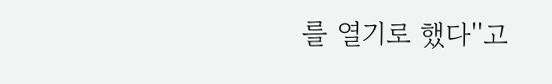를 열기로 했다''고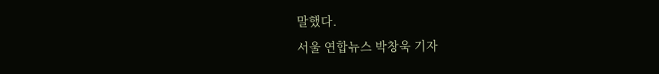말했다.
서울 연합뉴스 박창욱 기자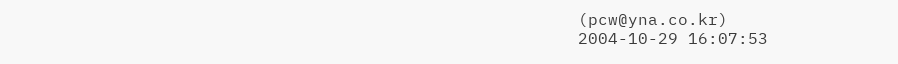(pcw@yna.co.kr)
2004-10-29 16:07:53